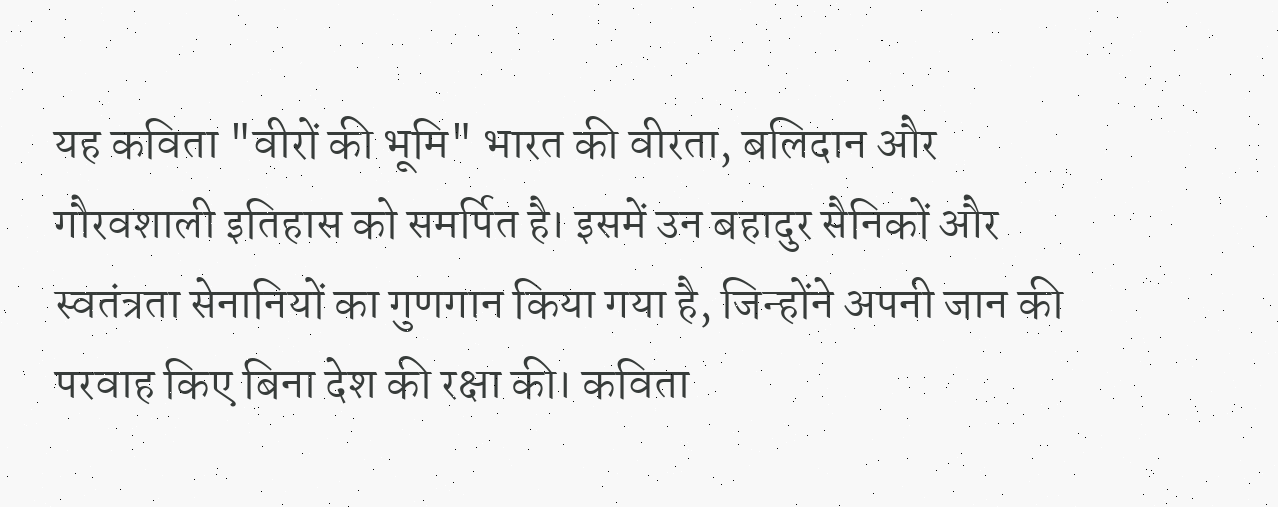यह कविता "वीरों की भूमि" भारत की वीरता, बलिदान और गौरवशाली इतिहास को समर्पित है। इसमें उन बहादुर सैनिकों और स्वतंत्रता सेनानियों का गुणगान किया गया है, जिन्होंने अपनी जान की परवाह किए बिना देश की रक्षा की। कविता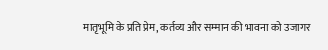मातृभूमि के प्रति प्रेम, कर्तव्य और सम्मान की भावना को उजागर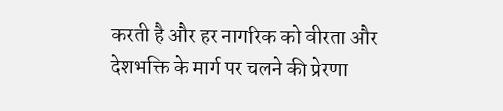करती है और हर नागरिक को वीरता और देशभक्ति के मार्ग पर चलने की प्रेरणा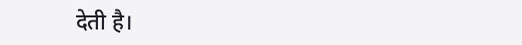देती है।